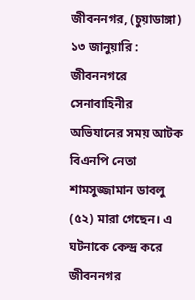জীবননগর, (চুয়াডাঙ্গা) ১৩ জানুয়ারি : জীবননগরে সেনাবাহিনীর অভিযানের সময় আটক বিএনপি নেতা শামসুজ্জামান ডাবলু (৫২) মারা গেছেন। এ ঘটনাকে কেন্দ্র করে জীবননগর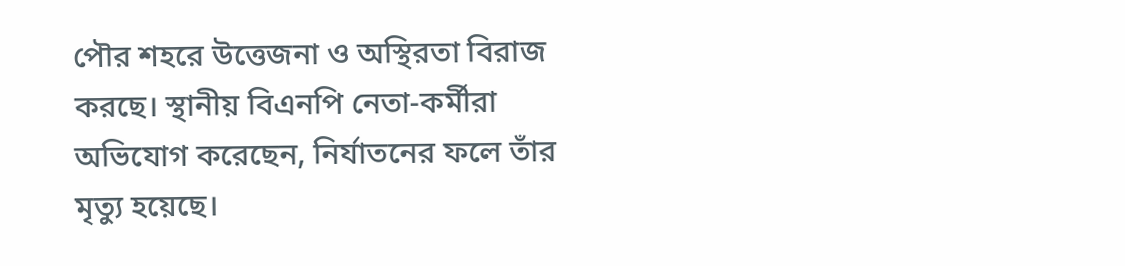পৌর শহরে উত্তেজনা ও অস্থিরতা বিরাজ করছে। স্থানীয় বিএনপি নেতা-কর্মীরা অভিযোগ করেছেন, নির্যাতনের ফলে তাঁর মৃত্যু হয়েছে।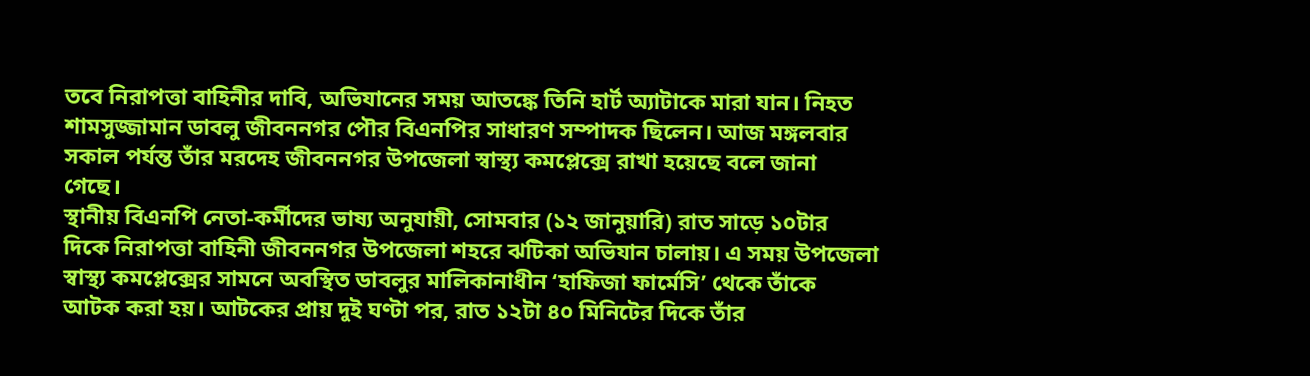তবে নিরাপত্তা বাহিনীর দাবি, অভিযানের সময় আতঙ্কে তিনি হার্ট অ্যাটাকে মারা যান। নিহত শামসুজ্জামান ডাবলু জীবননগর পৌর বিএনপির সাধারণ সম্পাদক ছিলেন। আজ মঙ্গলবার সকাল পর্যন্ত তাঁর মরদেহ জীবননগর উপজেলা স্বাস্থ্য কমপ্লেক্সে রাখা হয়েছে বলে জানা গেছে।
স্থানীয় বিএনপি নেতা-কর্মীদের ভাষ্য অনুযায়ী, সোমবার (১২ জানুয়ারি) রাত সাড়ে ১০টার দিকে নিরাপত্তা বাহিনী জীবননগর উপজেলা শহরে ঝটিকা অভিযান চালায়। এ সময় উপজেলা স্বাস্থ্য কমপ্লেক্সের সামনে অবস্থিত ডাবলুর মালিকানাধীন ‘হাফিজা ফার্মেসি’ থেকে তাঁকে আটক করা হয়। আটকের প্রায় দুই ঘণ্টা পর, রাত ১২টা ৪০ মিনিটের দিকে তাঁর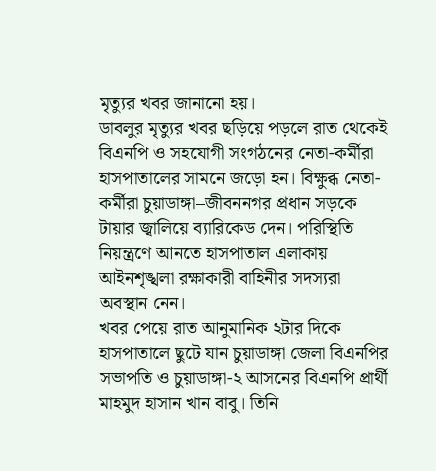মৃত্যুর খবর জানানো হয়।
ডাবলুর মৃত্যুর খবর ছড়িয়ে পড়লে রাত থেকেই বিএনপি ও সহযোগী সংগঠনের নেতা-কর্মীরা হাসপাতালের সামনে জড়ো হন। বিক্ষুব্ধ নেতা-কর্মীরা চুয়াডাঙ্গা–জীবননগর প্রধান সড়কে টায়ার জ্বালিয়ে ব্যারিকেড দেন। পরিস্থিতি নিয়ন্ত্রণে আনতে হাসপাতাল এলাকায় আইনশৃঙ্খলা রক্ষাকারী বাহিনীর সদস্যরা অবস্থান নেন।
খবর পেয়ে রাত আনুমানিক ২টার দিকে হাসপাতালে ছুটে যান চুয়াডাঙ্গা জেলা বিএনপির সভাপতি ও চুয়াডাঙ্গা-২ আসনের বিএনপি প্রার্থী মাহমুদ হাসান খান বাবু। তিনি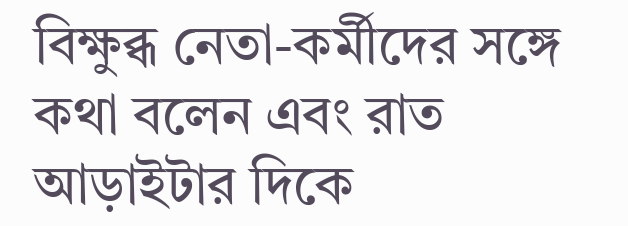বিক্ষুব্ধ নেতা-কর্মীদের সঙ্গে কথা বলেন এবং রাত আড়াইটার দিকে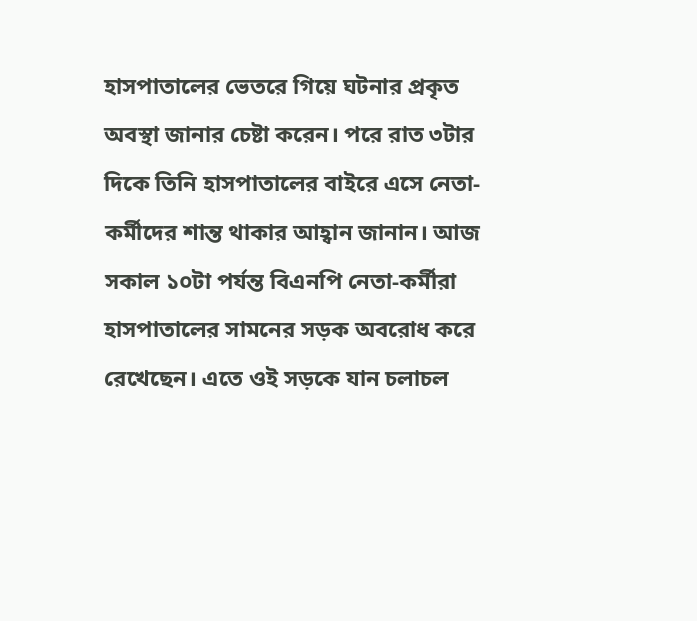হাসপাতালের ভেতরে গিয়ে ঘটনার প্রকৃত অবস্থা জানার চেষ্টা করেন। পরে রাত ৩টার দিকে তিনি হাসপাতালের বাইরে এসে নেতা-কর্মীদের শান্ত থাকার আহ্বান জানান। আজ সকাল ১০টা পর্যন্ত বিএনপি নেতা-কর্মীরা হাসপাতালের সামনের সড়ক অবরোধ করে রেখেছেন। এতে ওই সড়কে যান চলাচল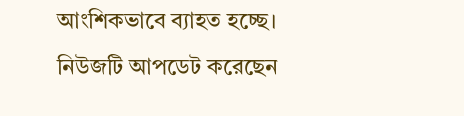আংশিকভাবে ব্যাহত হচ্ছে।
নিউজটি আপডেট করেছেন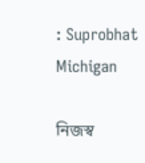: Suprobhat Michigan

নিজস্ব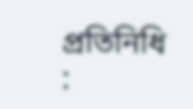প্রতিনিধি :